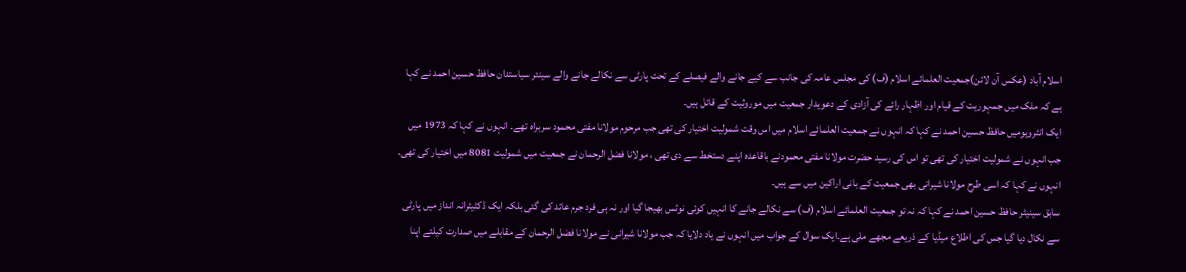اسلام آباد (عکس آن لائن)جمعیت العلمائے اسلام (ف) کی مجلس عامہ کی جانب سے کیے جانے والے فیصلے کے تحت پارٹی سے نکالے جانے والے سینئر سیاستدان حافظ حسین احمد نے کہا ہے کہ ملک میں جمہوریت کے قیام اور اظہار رائے کی آزادی کے دعویدار جمعیت میں موروثیت کے قائل ہیں۔
ایک انٹرویومیں حافظ حسین احمد نے کہا کہ انہوں نے جمعیت العلمائے اسلام میں اس وقت شمولیت اختیار کی تھی جب مرحوم مولانا مفتی محمود سربراہ تھے۔ انہوں نے کہا کہ 1973 میں جب انہوں نے شمولیت اختیار کی تھی تو اس کی رسید حضرت مولانا مفتی محمودنے باقاعدہ اپنے دستخط سے دی تھی ، مولانا فضل الرحمان نے جمعیت میں شمولیت 8081 میں اختیار کی تھی۔ انہوں نے کہا کہ اسی طرح مولانا شیرانی بھی جمعیت کے بانی اراکین میں سے ہیں۔
سابق سینیٹر حافظ حسین احمد نے کہا کہ نہ تو جمعیت العلمائے اسلام (ف) سے نکالے جانے کا انہیں کوئی نوٹس بھیجا گیا اور نہ ہی فرد جرم عائد کی گئی بلکہ ایک ڈکٹیٹرانہ انداز میں پارٹی سے نکال دیا گیا جس کی اطلاع میڈیا کے ذریعے مجھے ملی ہے۔ایک سوال کے جواب میں انہوں نے یاد دلایا کہ جب مولانا شیرانی نے مولانا فضل الرحمان کے مقابلے میں صدارت کیلئے اپنا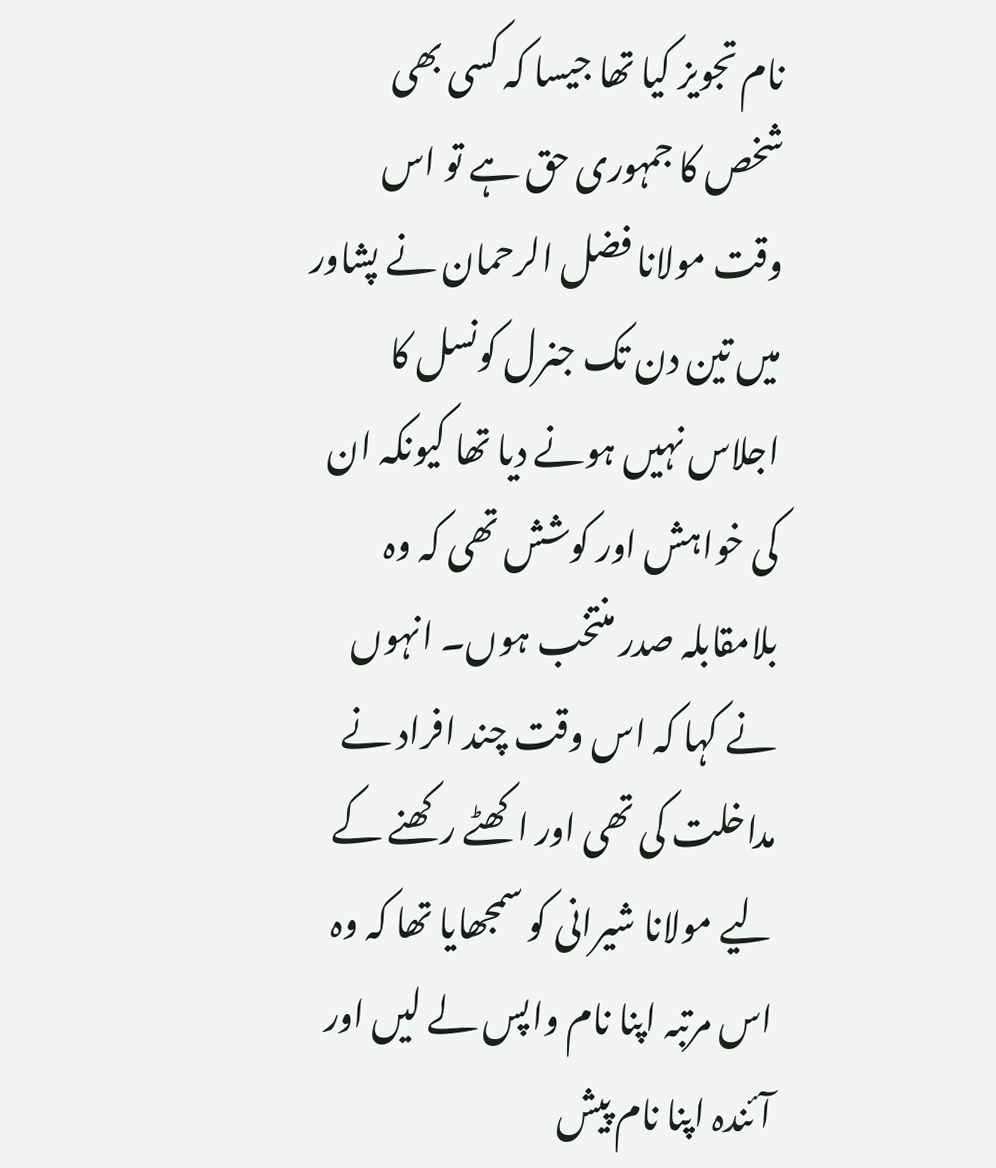نام تجویز کیا تھا جیسا کہ کسی بھی شخص کا جمہوری حق ہے تو اس وقت مولانا فضل الرحمان نے پشاور میں تین دن تک جنرل کونسل کا اجلاس نہیں ہونے دیا تھا کیونکہ ان کی خواہش اور کوشش تھی کہ وہ بلامقابلہ صدر منتخب ہوں۔ انہوں نے کہا کہ اس وقت چند افراد نے مداخلت کی تھی اور اکھٹے رکھنے کے لیے مولانا شیرانی کو سمجھایا تھا کہ وہ اس مرتبہ اپنا نام واپس لے لیں اور آئندہ اپنا نام پیش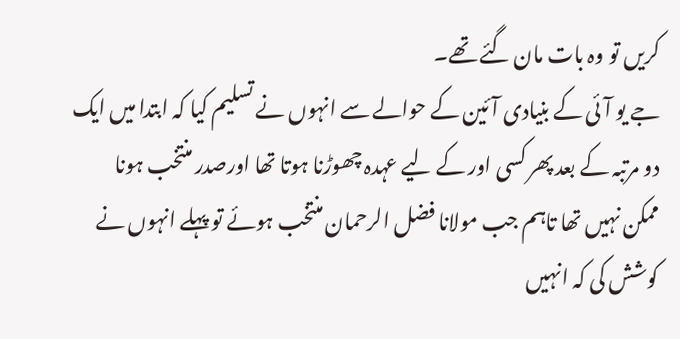کریں تو وہ بات مان گئے تھے۔
جے یو آئی کے بنیادی آئین کے حوالے سے انہوں نے تسلیم کیا کہ ابتدا میں ایک دو مرتبہ کے بعد پھر کسی اور کے لیے عہدہ چھوڑنا ہوتا تھا اورصدر منتخب ہونا ممکن نہیں تھا تاہم جب مولانا فضل الرحمان منتخب ہوئے تو پہلے انہوں نے کوشش کی کہ انہیں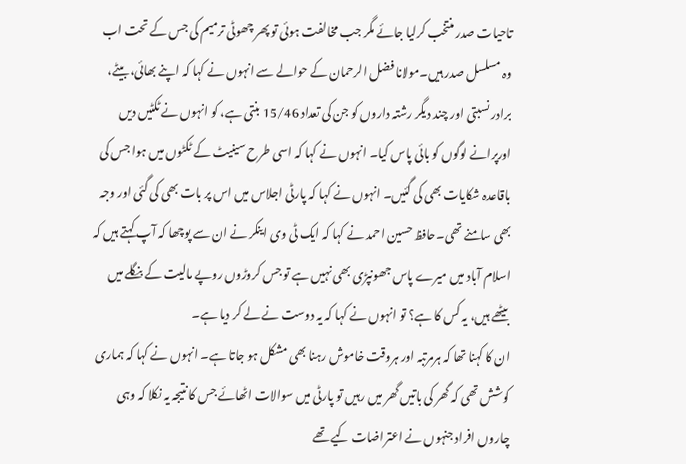تاحیات صدر منتخب کرلیا جائے مگر جب مخالفت ہوئی تو پھر چھوٹی ترمیم کی جس کے تحت اب وہ مسلسل صدر ہیں۔مولانا فضل الرحمان کے حوالے سے انہوں نے کہا کہ اپنے بھائی، بیٹے، برادر نسبتی اور چند دیگر رشتہ داروں کو جن کی تعداد 15/46 بنتی ہے، کو انہوں نے ٹکٹیں دیں اورپرانے لوگوں کو بائی پاس کیا۔ انہوں نے کہا کہ اسی طرح سینیٹ کے ٹکٹوں میں ہوا جس کی باقاعدہ شکایات بھی کی گئیں۔ انہوں نے کہا کہ پارٹی اجلاس میں اس پر بات بھی کی گئی اور وجہ بھی سامنے تھی۔حافظ حسین احمد نے کہا کہ ایک ٹی وی اینکر نے ان سے پوچھا کہ آپ کہتے ہیں کہ اسلام آباد میں میرے پاس جھونپڑی بھی نہیں ہے تو جس کروڑوں روپے مالیت کے بنگلے میں بیٹھے ہیں، یہ کس کا ہے؟ تو انہوں نے کہا کہ یہ دوست نے لے کر دیا ہے۔
ان کا کہنا تھا کہ ہرمرتبہ اور ہروقت خاموش رہنا بھی مشکل ہو جاتا ہے۔ انہوں نے کہا کہ ہماری کوشش تھی کہ گھر کی باتیں گھر میں رہیں تو پارٹی میں سوالات اٹھائے جس کا نتیجہ یہ نکلا کہ وہی چاروں افراد جنہوں نے اعتراضات کیے تھے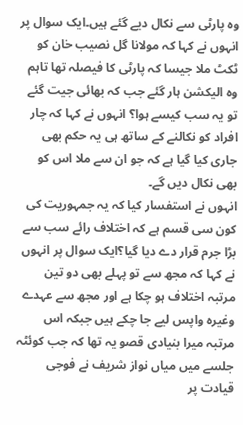وہ پارٹی سے نکال دیے گئے ہیں۔ایک سوال پر انہوں نے کہا کہ مولانا گل نصیب خان کو ٹکٹ ملا جیسا کہ پارٹی کا فیصلہ تھا تاہم وہ الیکشن ہار گئے جب کہ بھائی جیت گئے تو یہ سب کیسے ہوا؟ انہوں نے کہا کہ چار افراد کو نکالنے کے ساتھ ہی یہ حکم بھی جاری کیا گیا ہے کہ جو ان سے ملا اس کو بھی نکال دیں گے۔
انہوں نے استفسار کیا کہ یہ جمہوریت کی کون سی قسم ہے کہ اختلاف رائے سب سے بڑا جرم قرار دے دیا گیا؟ایک سوال پر انہوں نے کہا کہ مجھ سے تو پہلے بھی دو تین مرتبہ اختلاف ہو چکا ہے اور مجھ سے عہدے وغیرہ واپس لیے جا چکے ہیں جبکہ اس مرتبہ میرا بنیادی قصو یہ تھا کہ جب کوئٹہ جلسے میں میاں نواز شریف نے فوجی قیادت پر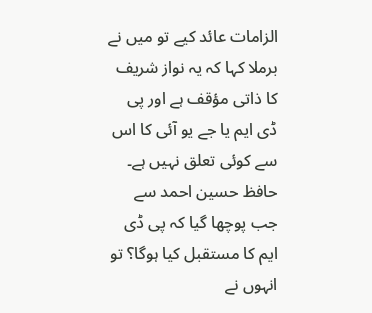الزامات عائد کیے تو میں نے برملا کہا کہ یہ نواز شریف کا ذاتی مؤقف ہے اور پی ڈی ایم یا جے یو آئی کا اس سے کوئی تعلق نہیں ہے۔
حافظ حسین احمد سے جب پوچھا گیا کہ پی ڈی ایم کا مستقبل کیا ہوگا؟ تو انہوں نے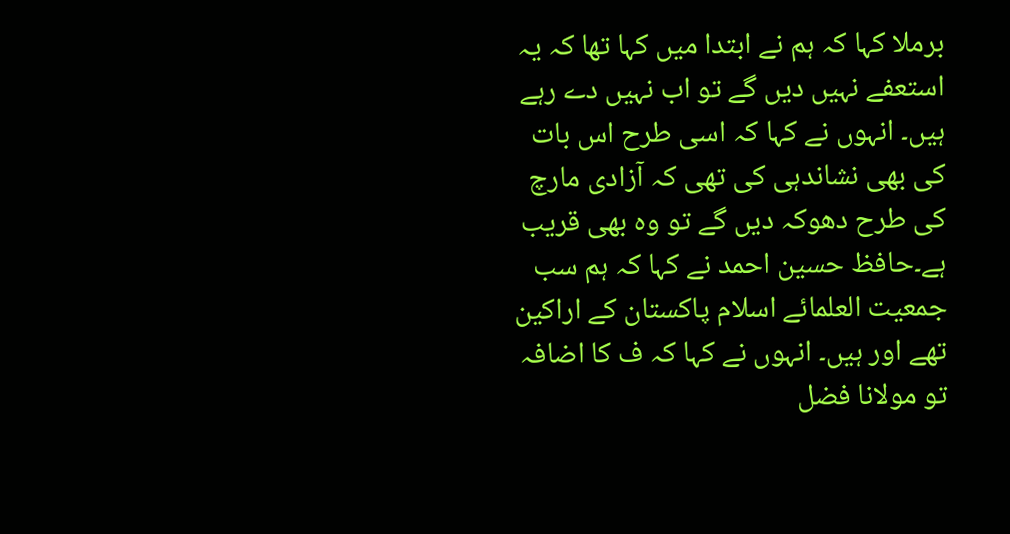برملا کہا کہ ہم نے ابتدا میں کہا تھا کہ یہ استعفے نہیں دیں گے تو اب نہیں دے رہے ہیں۔ انہوں نے کہا کہ اسی طرح اس بات کی بھی نشاندہی کی تھی کہ آزادی مارچ کی طرح دھوکہ دیں گے تو وہ بھی قریب ہے۔حافظ حسین احمد نے کہا کہ ہم سب جمعیت العلمائے اسلام پاکستان کے اراکین تھے اور ہیں۔ انہوں نے کہا کہ ف کا اضافہ تو مولانا فضل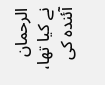الرحمان نے کیا تھا، آئندہ کی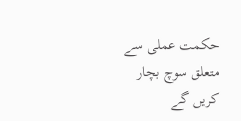حکمت عملی سے متعلق سوچ بچار کریں گے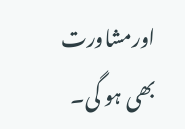اورمشاورت بھی ہو گی۔